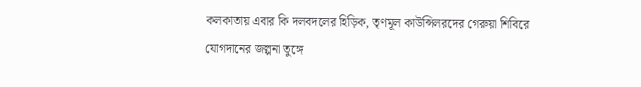কলকাতায় এবার কি দলবদলের হিড়িক, তৃণমূল কাউন্সিলরদের গেরুয়া শিবিরে যোগদানের জল্পনা তুঙ্গে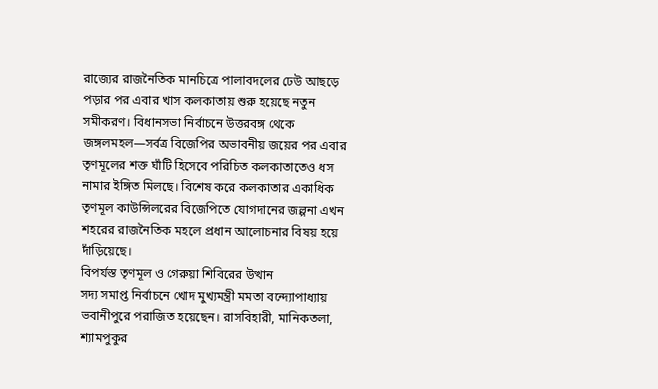রাজ্যের রাজনৈতিক মানচিত্রে পালাবদলের ঢেউ আছড়ে পড়ার পর এবার খাস কলকাতায় শুরু হয়েছে নতুন সমীকরণ। বিধানসভা নির্বাচনে উত্তরবঙ্গ থেকে জঙ্গলমহল—সর্বত্র বিজেপির অভাবনীয় জয়ের পর এবার তৃণমূলের শক্ত ঘাঁটি হিসেবে পরিচিত কলকাতাতেও ধস নামার ইঙ্গিত মিলছে। বিশেষ করে কলকাতার একাধিক তৃণমূল কাউন্সিলরের বিজেপিতে যোগদানের জল্পনা এখন শহরের রাজনৈতিক মহলে প্রধান আলোচনার বিষয় হয়ে দাঁড়িয়েছে।
বিপর্যস্ত তৃণমূল ও গেরুয়া শিবিরের উত্থান
সদ্য সমাপ্ত নির্বাচনে খোদ মুখ্যমন্ত্রী মমতা বন্দ্যোপাধ্যায় ভবানীপুরে পরাজিত হয়েছেন। রাসবিহারী, মানিকতলা, শ্যামপুকুর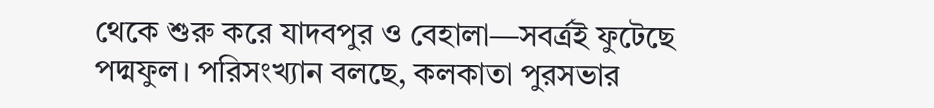থেকে শুরু করে যাদবপুর ও বেহালা—সবর্ত্রই ফুটেছে পদ্মফুল। পরিসংখ্যান বলছে, কলকাতা পুরসভার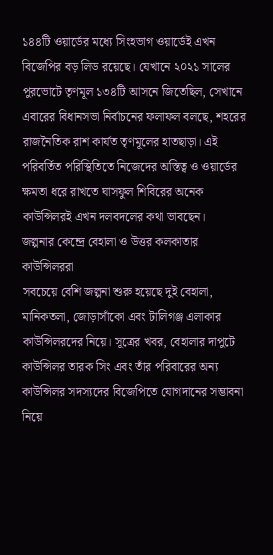১৪৪টি ওয়ার্ডের মধ্যে সিংহভাগ ওয়ার্ডেই এখন বিজেপির বড় লিড রয়েছে। যেখানে ২০২১ সালের পুরভোটে তৃণমূল ১৩৪টি আসনে জিতেছিল, সেখানে এবারের বিধানসভা নির্বাচনের ফলাফল বলছে, শহরের রাজনৈতিক রাশ কার্যত তৃণমূলের হাতছাড়া। এই পরিবর্তিত পরিস্থিতিতে নিজেদের অস্তিত্ব ও ওয়ার্ডের ক্ষমতা ধরে রাখতে ঘাসফুল শিবিরের অনেক কাউন্সিলরই এখন দলবদলের কথা ভাবছেন।
জল্পনার কেন্দ্রে বেহালা ও উত্তর কলকাতার কাউন্সিলররা
সবচেয়ে বেশি জল্পনা শুরু হয়েছে দুই বেহালা, মানিকতলা, জোড়াসাঁকো এবং টালিগঞ্জ এলাকার কাউন্সিলরদের নিয়ে। সূত্রের খবর, বেহালার দাপুটে কাউন্সিলর তারক সিং এবং তাঁর পরিবারের অন্য কাউন্সিলর সদস্যদের বিজেপিতে যোগদানের সম্ভাবনা নিয়ে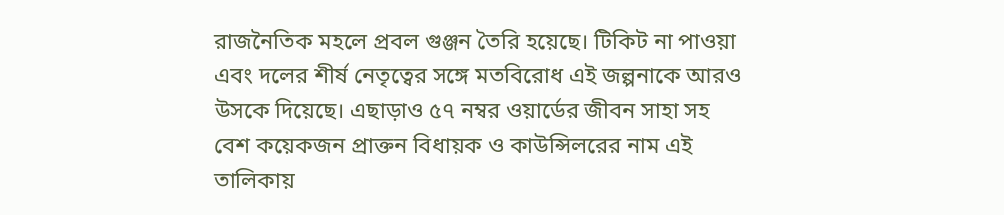রাজনৈতিক মহলে প্রবল গুঞ্জন তৈরি হয়েছে। টিকিট না পাওয়া এবং দলের শীর্ষ নেতৃত্বের সঙ্গে মতবিরোধ এই জল্পনাকে আরও উসকে দিয়েছে। এছাড়াও ৫৭ নম্বর ওয়ার্ডের জীবন সাহা সহ বেশ কয়েকজন প্রাক্তন বিধায়ক ও কাউন্সিলরের নাম এই তালিকায়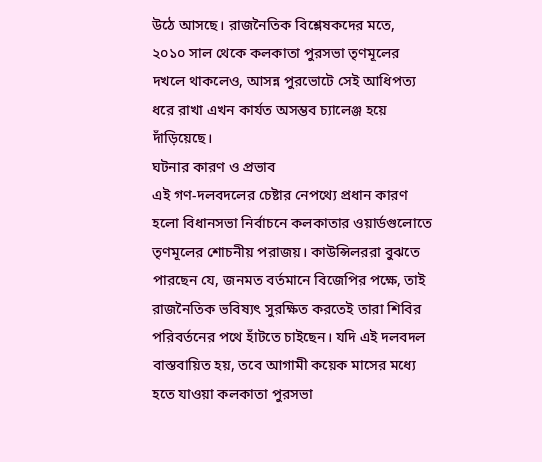উঠে আসছে। রাজনৈতিক বিশ্লেষকদের মতে, ২০১০ সাল থেকে কলকাতা পুরসভা তৃণমূলের দখলে থাকলেও, আসন্ন পুরভোটে সেই আধিপত্য ধরে রাখা এখন কার্যত অসম্ভব চ্যালেঞ্জ হয়ে দাঁড়িয়েছে।
ঘটনার কারণ ও প্রভাব
এই গণ-দলবদলের চেষ্টার নেপথ্যে প্রধান কারণ হলো বিধানসভা নির্বাচনে কলকাতার ওয়ার্ডগুলোতে তৃণমূলের শোচনীয় পরাজয়। কাউন্সিলররা বুঝতে পারছেন যে, জনমত বর্তমানে বিজেপির পক্ষে, তাই রাজনৈতিক ভবিষ্যৎ সুরক্ষিত করতেই তারা শিবির পরিবর্তনের পথে হাঁটতে চাইছেন। যদি এই দলবদল বাস্তবায়িত হয়, তবে আগামী কয়েক মাসের মধ্যে হতে যাওয়া কলকাতা পুরসভা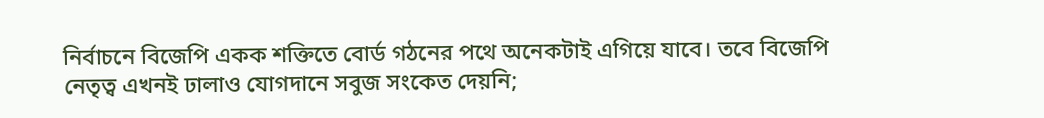নির্বাচনে বিজেপি একক শক্তিতে বোর্ড গঠনের পথে অনেকটাই এগিয়ে যাবে। তবে বিজেপি নেতৃত্ব এখনই ঢালাও যোগদানে সবুজ সংকেত দেয়নি;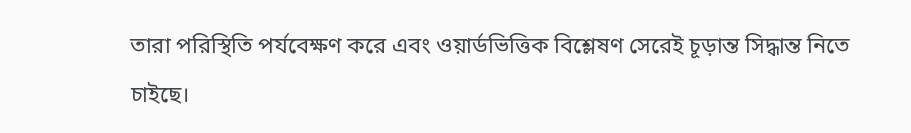তারা পরিস্থিতি পর্যবেক্ষণ করে এবং ওয়ার্ডভিত্তিক বিশ্লেষণ সেরেই চূড়ান্ত সিদ্ধান্ত নিতে চাইছে।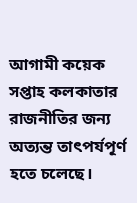আগামী কয়েক সপ্তাহ কলকাতার রাজনীতির জন্য অত্যন্ত তাৎপর্যপূর্ণ হতে চলেছে।